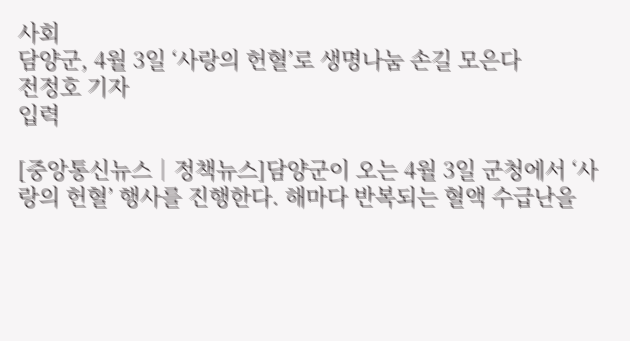사회
담양군, 4월 3일 ‘사랑의 헌혈’로 생명나눔 손길 모은다
전정호 기자
입력

[중앙통신뉴스│정책뉴스]담양군이 오는 4월 3일 군청에서 ‘사랑의 헌혈’ 행사를 진행한다. 해마다 반복되는 혈액 수급난을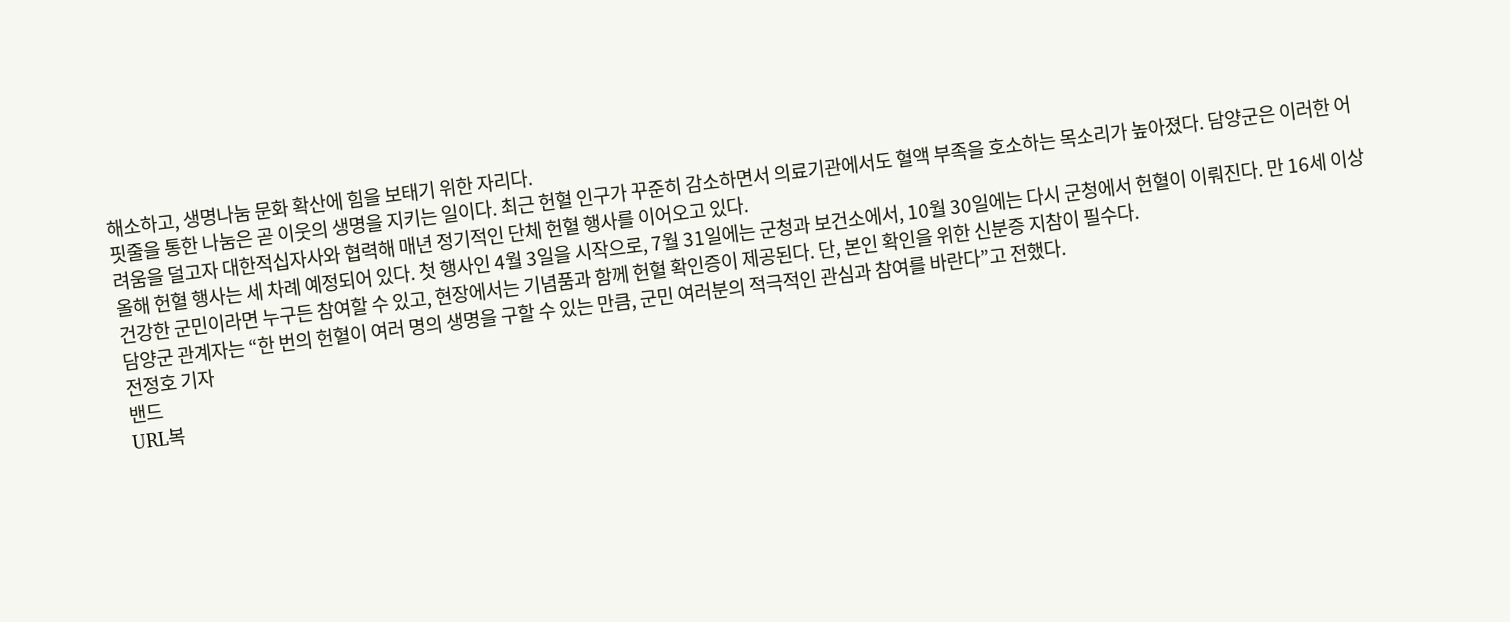해소하고, 생명나눔 문화 확산에 힘을 보태기 위한 자리다.
핏줄을 통한 나눔은 곧 이웃의 생명을 지키는 일이다. 최근 헌혈 인구가 꾸준히 감소하면서 의료기관에서도 혈액 부족을 호소하는 목소리가 높아졌다. 담양군은 이러한 어려움을 덜고자 대한적십자사와 협력해 매년 정기적인 단체 헌혈 행사를 이어오고 있다.
올해 헌혈 행사는 세 차례 예정되어 있다. 첫 행사인 4월 3일을 시작으로, 7월 31일에는 군청과 보건소에서, 10월 30일에는 다시 군청에서 헌혈이 이뤄진다. 만 16세 이상 건강한 군민이라면 누구든 참여할 수 있고, 현장에서는 기념품과 함께 헌혈 확인증이 제공된다. 단, 본인 확인을 위한 신분증 지참이 필수다.
담양군 관계자는 “한 번의 헌혈이 여러 명의 생명을 구할 수 있는 만큼, 군민 여러분의 적극적인 관심과 참여를 바란다”고 전했다.
전정호 기자
밴드
URL복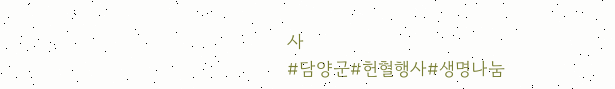사
#담양군#헌혈행사#생명나눔